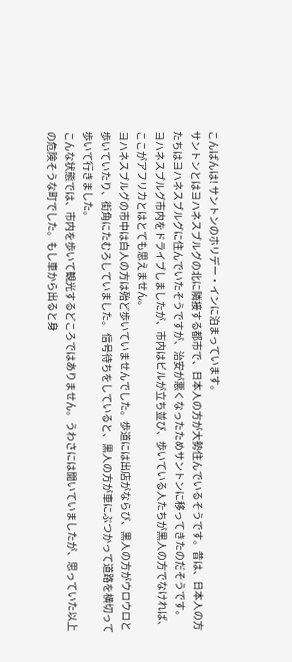こんばんは! サントンのホリデー・インに泊まっています。
サントンとはヨハネスブルグの北に隣接する都市で、日本人の方が大勢住んでいるそうです。昔は、日本人の方たちはヨハネスブルグに住んでいたそうですが、治安が悪くなったためサントンに移ってきたのだそうです。
ヨハネスブルグ市内をドライブしましたが、市内はビルが立ち並び、歩いている人たちが黒人の方でなければ、ここがアフリカとはとても思えません。
ヨハネスブルグの市中は白人の方は殆ど歩いていませんでした。歩道には出店がならび、黒人の方がウロウロと歩いていたり、街角にたむろしていました。 信号待ちをしていると、黒人の方が車にぶつかって道路を横切って歩いて行きました。
こんな状態では、市内を歩いて観光するどころではありません。うわさには聞いていましたが、思っていた以上の危険そうな町でした。もし車から出ると身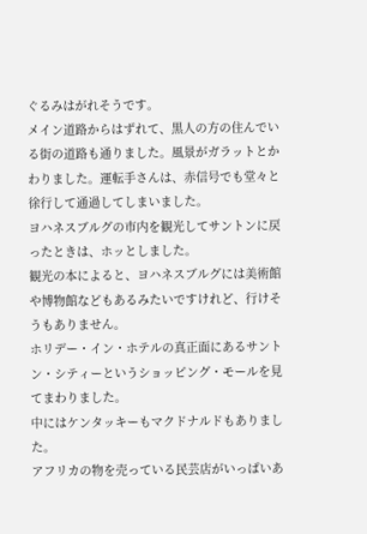ぐるみはがれそうです。
メイン道路からはずれて、黒人の方の住んでいる街の道路も通りました。風景がガラットとかわりました。運転手さんは、赤信号でも堂々と徐行して通過してしまいました。
ヨハネスブルグの市内を観光してサントンに戻ったときは、ホッとしました。
観光の本によると、ヨハネスブルグには美術館や博物館などもあるみたいですけれど、行けそうもありません。
ホリデー・イン・ホテルの真正面にあるサントン・シティーというショッピング・モールを見てまわりました。
中にはケンタッキーもマクドナルドもありました。
アフリカの物を売っている民芸店がいっぱいあ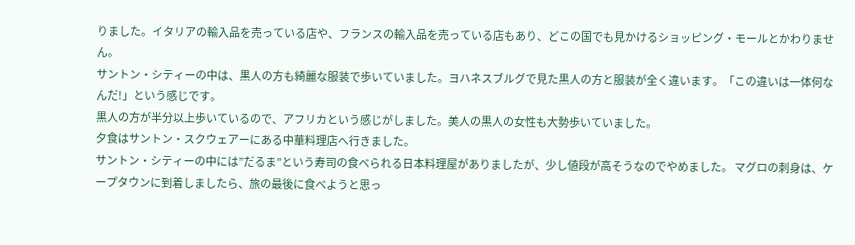りました。イタリアの輸入品を売っている店や、フランスの輸入品を売っている店もあり、どこの国でも見かけるショッピング・モールとかわりません。
サントン・シティーの中は、黒人の方も綺麗な服装で歩いていました。ヨハネスブルグで見た黒人の方と服装が全く違います。「この違いは一体何なんだ!」という感じです。
黒人の方が半分以上歩いているので、アフリカという感じがしました。美人の黒人の女性も大勢歩いていました。
夕食はサントン・スクウェアーにある中華料理店へ行きました。
サントン・シティーの中には”だるま”という寿司の食べられる日本料理屋がありましたが、少し値段が高そうなのでやめました。 マグロの刺身は、ケープタウンに到着しましたら、旅の最後に食べようと思っ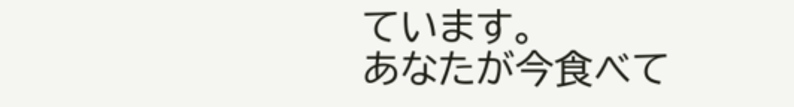ています。
あなたが今食べて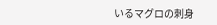いるマグロの刺身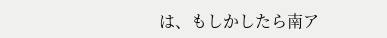は、もしかしたら南ア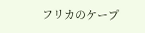フリカのケープ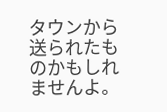タウンから送られたものかもしれませんよ。